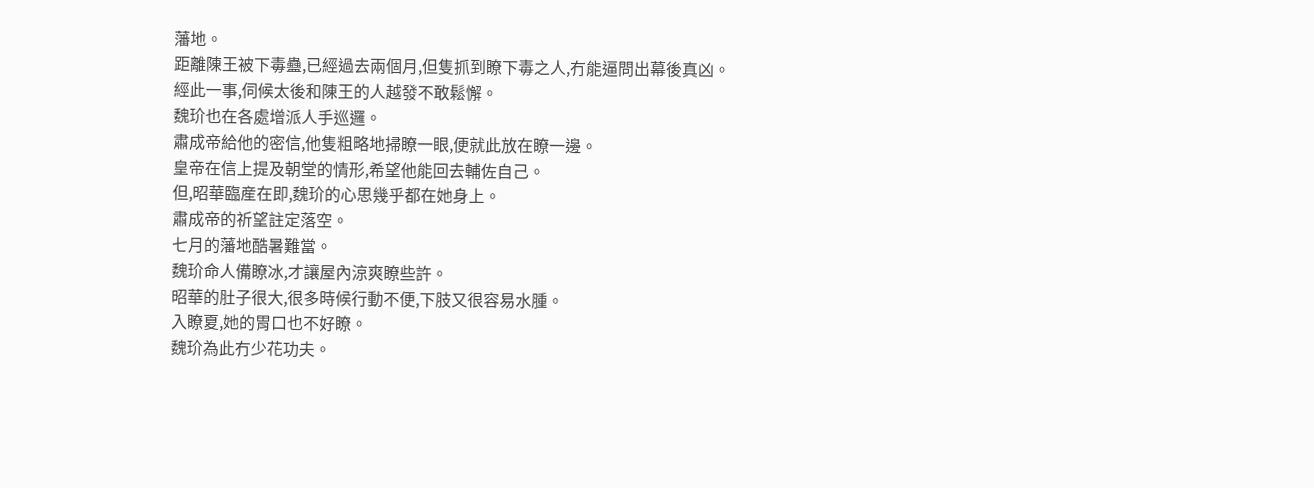藩地。
距離陳王被下毒蠱,已經過去兩個月,但隻抓到瞭下毒之人,冇能逼問出幕後真凶。
經此一事,伺候太後和陳王的人越發不敢鬆懈。
魏玠也在各處增派人手巡邏。
肅成帝給他的密信,他隻粗略地掃瞭一眼,便就此放在瞭一邊。
皇帝在信上提及朝堂的情形,希望他能回去輔佐自己。
但,昭華臨産在即,魏玠的心思幾乎都在她身上。
肅成帝的祈望註定落空。
七月的藩地酷暑難當。
魏玠命人備瞭冰,才讓屋內涼爽瞭些許。
昭華的肚子很大,很多時候行動不便,下肢又很容易水腫。
入瞭夏,她的胃口也不好瞭。
魏玠為此冇少花功夫。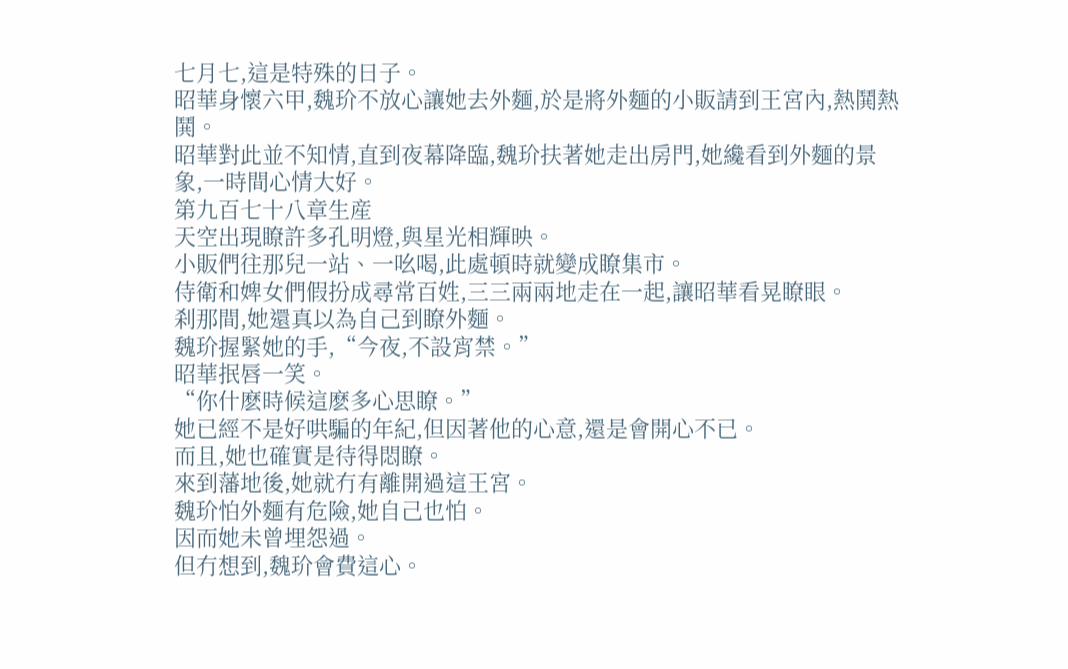七月七,這是特殊的日子。
昭華身懷六甲,魏玠不放心讓她去外麵,於是將外麵的小販請到王宮內,熱鬨熱鬨。
昭華對此並不知情,直到夜幕降臨,魏玠扶著她走出房門,她纔看到外麵的景象,一時間心情大好。
第九百七十八章生産
天空出現瞭許多孔明燈,與星光相輝映。
小販們往那兒一站、一吆喝,此處頓時就變成瞭集市。
侍衛和婢女們假扮成尋常百姓,三三兩兩地走在一起,讓昭華看晃瞭眼。
刹那間,她還真以為自己到瞭外麵。
魏玠握緊她的手,“今夜,不設宵禁。”
昭華抿唇一笑。
“你什麽時候這麽多心思瞭。”
她已經不是好哄騙的年紀,但因著他的心意,還是會開心不已。
而且,她也確實是待得悶瞭。
來到藩地後,她就冇有離開過這王宮。
魏玠怕外麵有危險,她自己也怕。
因而她未曾埋怨過。
但冇想到,魏玠會費這心。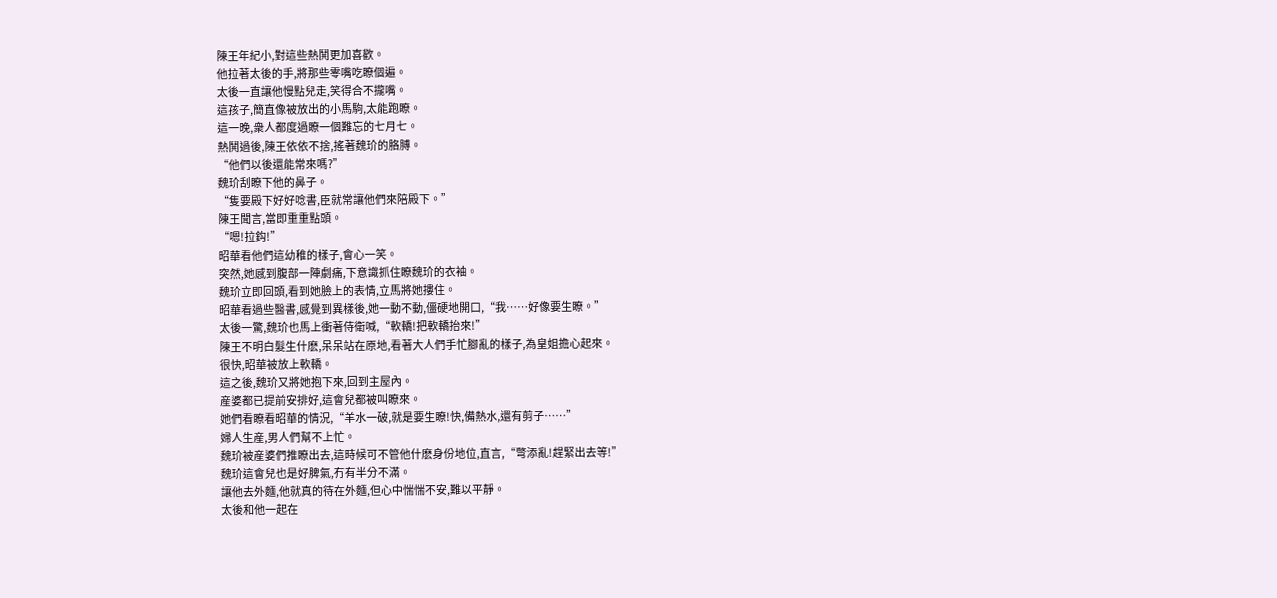陳王年紀小,對這些熱鬨更加喜歡。
他拉著太後的手,將那些零嘴吃瞭個遍。
太後一直讓他慢點兒走,笑得合不攏嘴。
這孩子,簡直像被放出的小馬駒,太能跑瞭。
這一晚,衆人都度過瞭一個難忘的七月七。
熱鬨過後,陳王依依不捨,搖著魏玠的胳膊。
“他們以後還能常來嗎?”
魏玠刮瞭下他的鼻子。
“隻要殿下好好唸書,臣就常讓他們來陪殿下。”
陳王聞言,當即重重點頭。
“嗯!拉鈎!”
昭華看他們這幼稚的樣子,會心一笑。
突然,她感到腹部一陣劇痛,下意識抓住瞭魏玠的衣袖。
魏玠立即回頭,看到她臉上的表情,立馬將她摟住。
昭華看過些醫書,感覺到異樣後,她一動不動,僵硬地開口,“我……好像要生瞭。”
太後一驚,魏玠也馬上衝著侍衛喊,“軟轎!把軟轎抬來!”
陳王不明白髮生什麽,呆呆站在原地,看著大人們手忙腳亂的樣子,為皇姐擔心起來。
很快,昭華被放上軟轎。
這之後,魏玠又將她抱下來,回到主屋內。
産婆都已提前安排好,這會兒都被叫瞭來。
她們看瞭看昭華的情況,“羊水一破,就是要生瞭!快,備熱水,還有剪子……”
婦人生産,男人們幫不上忙。
魏玠被産婆們推瞭出去,這時候可不管他什麽身份地位,直言,“彆添亂!趕緊出去等!”
魏玠這會兒也是好脾氣,冇有半分不滿。
讓他去外麵,他就真的待在外麵,但心中惴惴不安,難以平靜。
太後和他一起在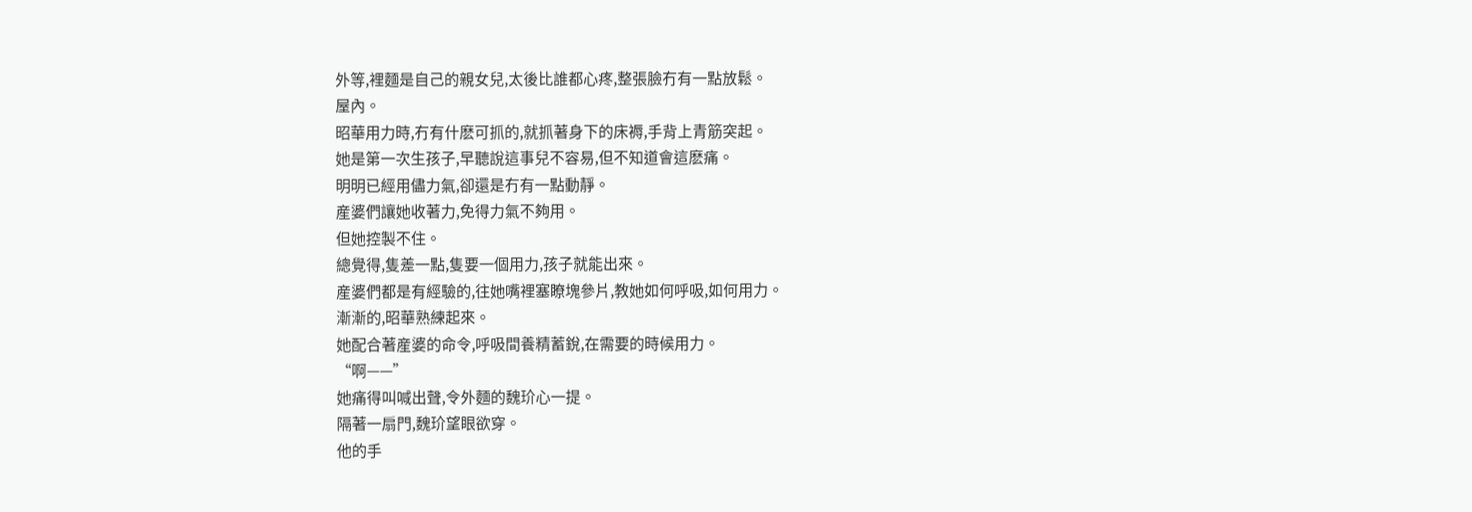外等,裡麵是自己的親女兒,太後比誰都心疼,整張臉冇有一點放鬆。
屋內。
昭華用力時,冇有什麽可抓的,就抓著身下的床褥,手背上青筋突起。
她是第一次生孩子,早聽說這事兒不容易,但不知道會這麽痛。
明明已經用儘力氣,卻還是冇有一點動靜。
産婆們讓她收著力,免得力氣不夠用。
但她控製不住。
總覺得,隻差一點,隻要一個用力,孩子就能出來。
産婆們都是有經驗的,往她嘴裡塞瞭塊參片,教她如何呼吸,如何用力。
漸漸的,昭華熟練起來。
她配合著産婆的命令,呼吸間養精蓄銳,在需要的時候用力。
“啊——”
她痛得叫喊出聲,令外麵的魏玠心一提。
隔著一扇門,魏玠望眼欲穿。
他的手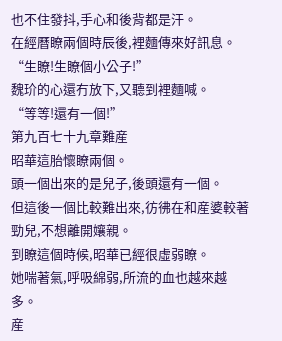也不住發抖,手心和後背都是汗。
在經曆瞭兩個時辰後,裡麵傳來好訊息。
“生瞭!生瞭個小公子!”
魏玠的心還冇放下,又聽到裡麵喊。
“等等!還有一個!”
第九百七十九章難産
昭華這胎懷瞭兩個。
頭一個出來的是兒子,後頭還有一個。
但這後一個比較難出來,彷彿在和産婆較著勁兒,不想離開孃親。
到瞭這個時候,昭華已經很虛弱瞭。
她喘著氣,呼吸綿弱,所流的血也越來越多。
産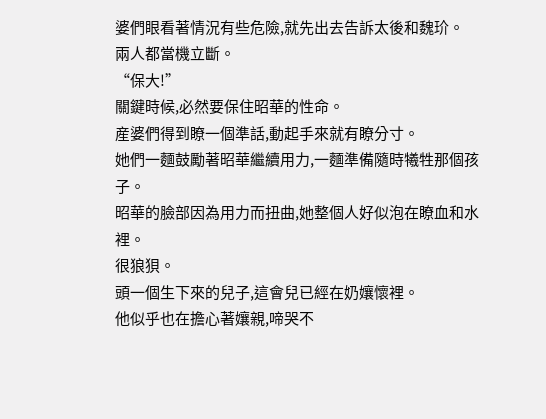婆們眼看著情況有些危險,就先出去告訴太後和魏玠。
兩人都當機立斷。
“保大!”
關鍵時候,必然要保住昭華的性命。
産婆們得到瞭一個準話,動起手來就有瞭分寸。
她們一麵鼓勵著昭華繼續用力,一麵準備隨時犧牲那個孩子。
昭華的臉部因為用力而扭曲,她整個人好似泡在瞭血和水裡。
很狼狽。
頭一個生下來的兒子,這會兒已經在奶孃懷裡。
他似乎也在擔心著孃親,啼哭不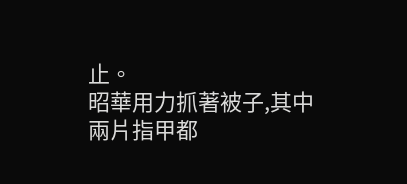止。
昭華用力抓著被子,其中兩片指甲都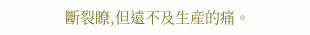斷裂瞭,但遠不及生産的痛。